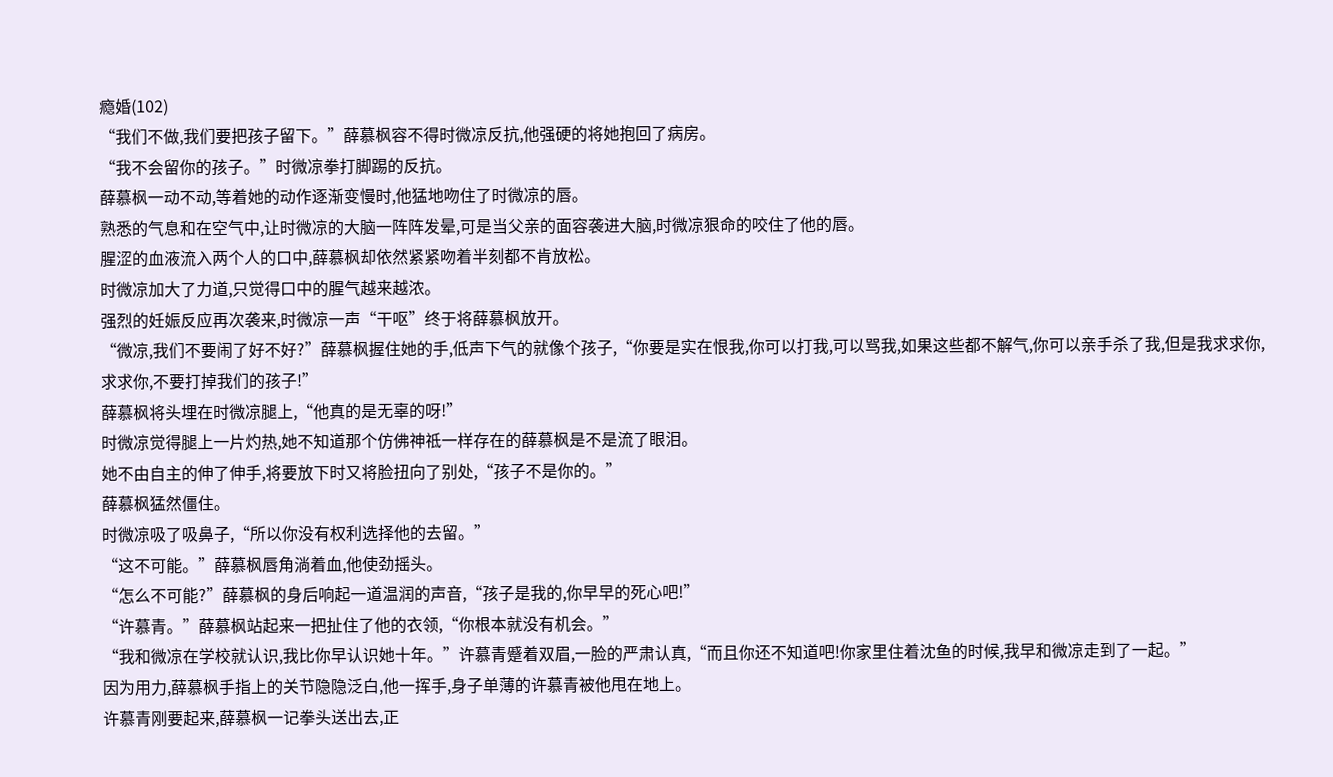瘾婚(102)
“我们不做,我们要把孩子留下。”薛慕枫容不得时微凉反抗,他强硬的将她抱回了病房。
“我不会留你的孩子。”时微凉拳打脚踢的反抗。
薛慕枫一动不动,等着她的动作逐渐变慢时,他猛地吻住了时微凉的唇。
熟悉的气息和在空气中,让时微凉的大脑一阵阵发晕,可是当父亲的面容袭进大脑,时微凉狠命的咬住了他的唇。
腥涩的血液流入两个人的口中,薛慕枫却依然紧紧吻着半刻都不肯放松。
时微凉加大了力道,只觉得口中的腥气越来越浓。
强烈的妊娠反应再次袭来,时微凉一声“干呕”终于将薛慕枫放开。
“微凉,我们不要闹了好不好?”薛慕枫握住她的手,低声下气的就像个孩子,“你要是实在恨我,你可以打我,可以骂我,如果这些都不解气,你可以亲手杀了我,但是我求求你,求求你,不要打掉我们的孩子!”
薛慕枫将头埋在时微凉腿上,“他真的是无辜的呀!”
时微凉觉得腿上一片灼热,她不知道那个仿佛神祗一样存在的薛慕枫是不是流了眼泪。
她不由自主的伸了伸手,将要放下时又将脸扭向了别处,“孩子不是你的。”
薛慕枫猛然僵住。
时微凉吸了吸鼻子,“所以你没有权利选择他的去留。”
“这不可能。”薛慕枫唇角淌着血,他使劲摇头。
“怎么不可能?”薛慕枫的身后响起一道温润的声音,“孩子是我的,你早早的死心吧!”
“许慕青。”薛慕枫站起来一把扯住了他的衣领,“你根本就没有机会。”
“我和微凉在学校就认识,我比你早认识她十年。”许慕青蹙着双眉,一脸的严肃认真,“而且你还不知道吧!你家里住着沈鱼的时候,我早和微凉走到了一起。”
因为用力,薛慕枫手指上的关节隐隐泛白,他一挥手,身子单薄的许慕青被他甩在地上。
许慕青刚要起来,薛慕枫一记拳头送出去,正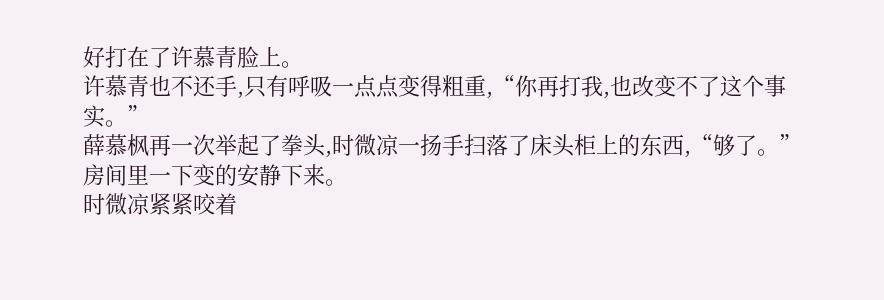好打在了许慕青脸上。
许慕青也不还手,只有呼吸一点点变得粗重,“你再打我,也改变不了这个事实。”
薛慕枫再一次举起了拳头,时微凉一扬手扫落了床头柜上的东西,“够了。”房间里一下变的安静下来。
时微凉紧紧咬着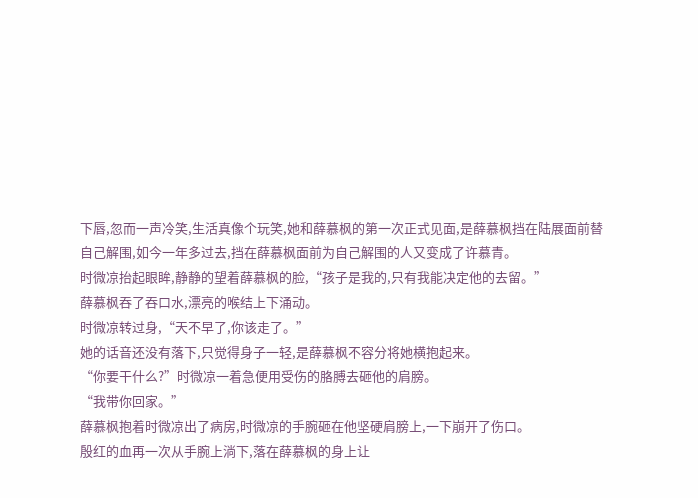下唇,忽而一声冷笑,生活真像个玩笑,她和薛慕枫的第一次正式见面,是薛慕枫挡在陆展面前替自己解围,如今一年多过去,挡在薛慕枫面前为自己解围的人又变成了许慕青。
时微凉抬起眼眸,静静的望着薛慕枫的脸,“孩子是我的,只有我能决定他的去留。”
薛慕枫吞了吞口水,漂亮的喉结上下涌动。
时微凉转过身,“天不早了,你该走了。”
她的话音还没有落下,只觉得身子一轻,是薛慕枫不容分将她横抱起来。
“你要干什么?”时微凉一着急便用受伤的胳膊去砸他的肩膀。
“我带你回家。”
薛慕枫抱着时微凉出了病房,时微凉的手腕砸在他坚硬肩膀上,一下崩开了伤口。
殷红的血再一次从手腕上淌下,落在薛慕枫的身上让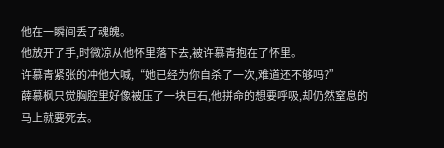他在一瞬间丢了魂魄。
他放开了手,时微凉从他怀里落下去,被许慕青抱在了怀里。
许慕青紧张的冲他大喊,“她已经为你自杀了一次,难道还不够吗?”
薛慕枫只觉胸腔里好像被压了一块巨石,他拼命的想要呼吸,却仍然窒息的马上就要死去。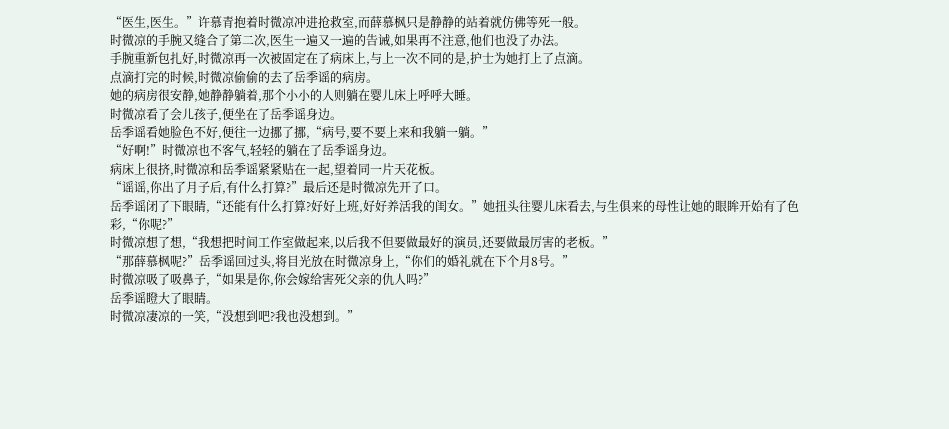“医生,医生。”许慕青抱着时微凉冲进抢救室,而薛慕枫只是静静的站着就仿佛等死一般。
时微凉的手腕又缝合了第二次,医生一遍又一遍的告诫,如果再不注意,他们也没了办法。
手腕重新包扎好,时微凉再一次被固定在了病床上,与上一次不同的是,护士为她打上了点滴。
点滴打完的时候,时微凉偷偷的去了岳季谣的病房。
她的病房很安静,她静静躺着,那个小小的人则躺在婴儿床上呼呼大睡。
时微凉看了会儿孩子,便坐在了岳季谣身边。
岳季谣看她脸色不好,便往一边挪了挪,“病号,要不要上来和我躺一躺。”
“好啊!”时微凉也不客气,轻轻的躺在了岳季谣身边。
病床上很挤,时微凉和岳季谣紧紧贴在一起,望着同一片天花板。
“谣谣,你出了月子后,有什么打算?”最后还是时微凉先开了口。
岳季谣闭了下眼睛,“还能有什么打算?好好上班,好好养活我的闺女。”她扭头往婴儿床看去,与生俱来的母性让她的眼眸开始有了色彩,“你呢?”
时微凉想了想,“我想把时间工作室做起来,以后我不但要做最好的演员,还要做最厉害的老板。”
“那薛慕枫呢?”岳季谣回过头,将目光放在时微凉身上,“你们的婚礼就在下个月8号。”
时微凉吸了吸鼻子,“如果是你,你会嫁给害死父亲的仇人吗?”
岳季谣瞪大了眼睛。
时微凉凄凉的一笑,“没想到吧?我也没想到。”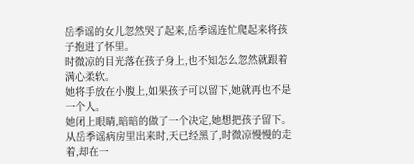岳季谣的女儿忽然哭了起来,岳季谣连忙爬起来将孩子抱进了怀里。
时微凉的目光落在孩子身上,也不知怎么忽然就跟着满心柔软。
她将手放在小腹上,如果孩子可以留下,她就再也不是一个人。
她闭上眼睛,暗暗的做了一个决定,她想把孩子留下。
从岳季谣病房里出来时,天已经黑了,时微凉慢慢的走着,却在一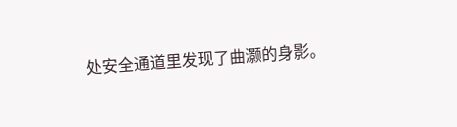处安全通道里发现了曲灏的身影。